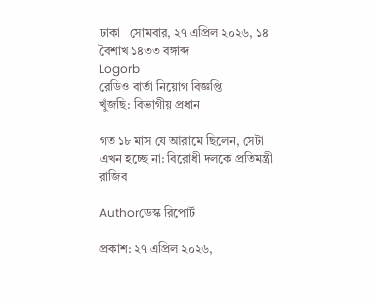ঢাকা   সোমবার, ২৭ এপ্রিল ২০২৬, ১৪ বৈশাখ ১৪৩৩ বঙ্গাব্দ
Logorb
রেডিও বার্তা নিয়োগ বিজ্ঞপ্তি
খুঁজছি: বিভাগীয় প্রধান

গত ১৮ মাস যে আরামে ছিলেন, সেটা এখন হচ্ছে না: বিরোধী দলকে প্রতিমন্ত্রী রাজিব

Authorডেস্ক রিপোর্ট

প্রকাশ: ২৭ এপ্রিল ২০২৬,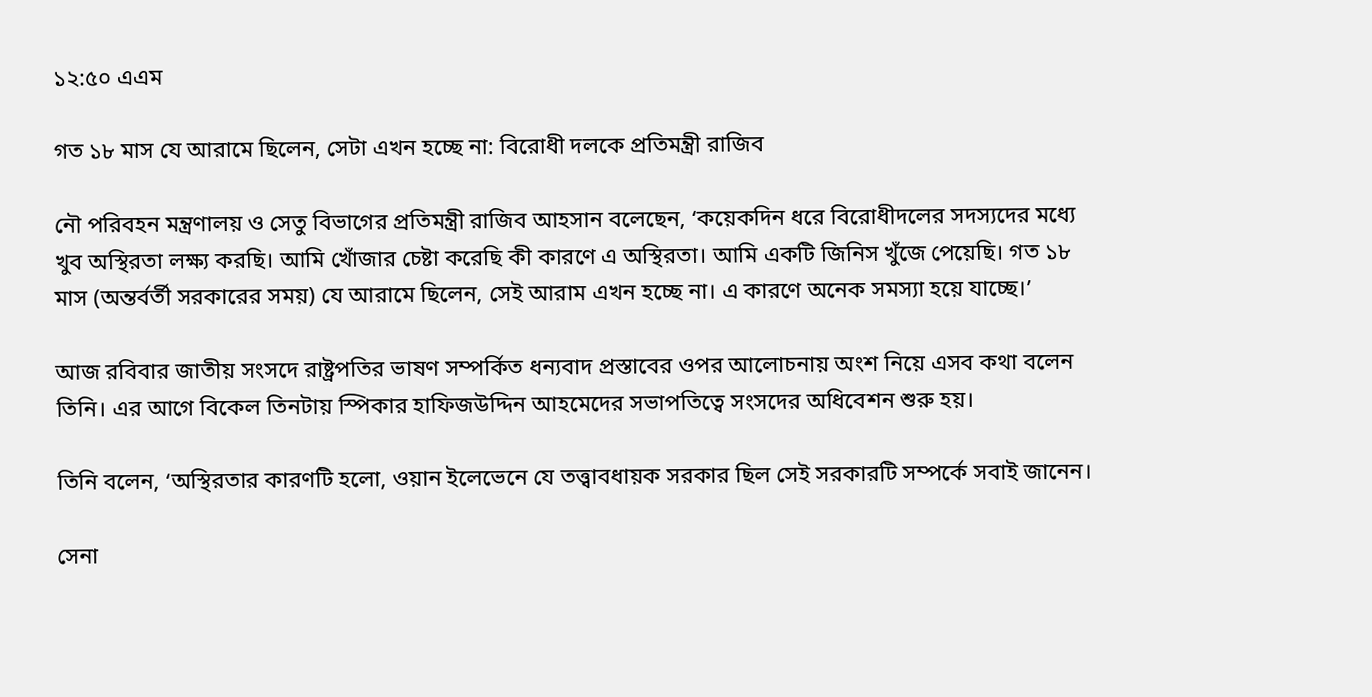১২:৫০ এএম

গত ১৮ মাস যে আরামে ছিলেন, সেটা এখন হচ্ছে না: বিরোধী দলকে প্রতিমন্ত্রী রাজিব

নৌ পরিবহন মন্ত্রণালয় ও সেতু বিভাগের প্রতিমন্ত্রী রাজিব আহসান বলেছেন, ‘কয়েকদিন ধরে বিরোধীদলের সদস্যদের মধ্যে খুব অস্থিরতা লক্ষ্য করছি। আমি খোঁজার চেষ্টা করেছি কী কারণে এ অস্থিরতা। আমি একটি জিনিস খুঁজে পেয়েছি। গত ১৮ মাস (অন্তর্বর্তী সরকারের সময়) যে আরামে ছিলেন, সেই আরাম এখন হচ্ছে না। এ কারণে অনেক সমস্যা হয়ে যাচ্ছে।’

আজ রবিবার জাতীয় সংসদে রাষ্ট্রপতির ভাষণ সম্পর্কিত ধন্যবাদ প্রস্তাবের ওপর আলোচনায় অংশ নিয়ে এসব কথা বলেন তিনি। এর আগে বিকেল তিনটায় স্পিকার হাফিজউদ্দিন আহমেদের সভাপতিত্বে সংসদের অধিবেশন শুরু হয়।

তিনি বলেন, ‘অস্থিরতার কারণটি হলো, ওয়ান ইলেভেনে যে তত্ত্বাবধায়ক সরকার ছিল সেই সরকারটি সম্পর্কে সবাই জানেন।

সেনা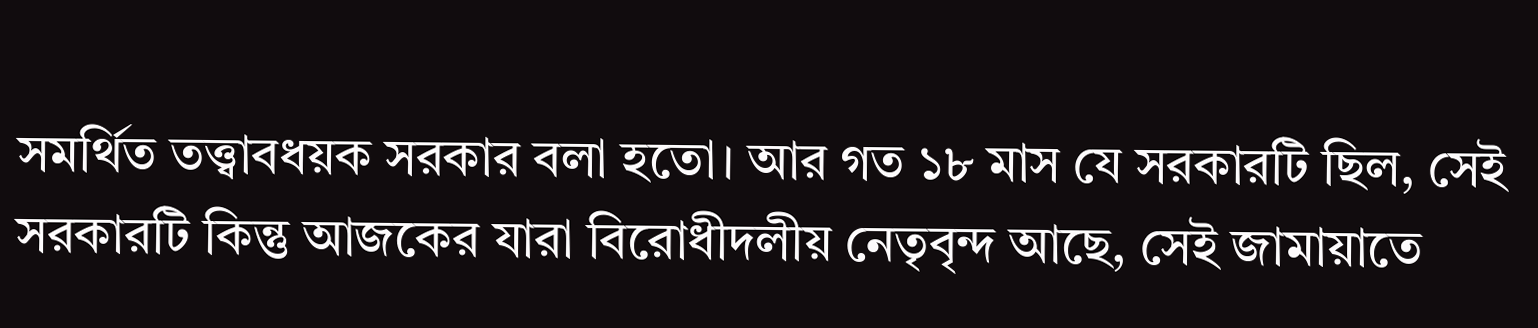সমর্থিত তত্ত্বাবধয়ক সরকার বলা হতো। আর গত ১৮ মাস যে সরকারটি ছিল, সেই সরকারটি কিন্তু আজকের যারা বিরোধীদলীয় নেতৃবৃন্দ আছে, সেই জামায়াতে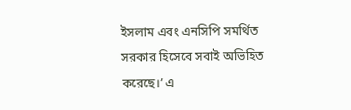ইসলাম এবং এনসিপি সমর্থিত সরকার হিসেবে সবাই অভিহিত করেছে।’ এ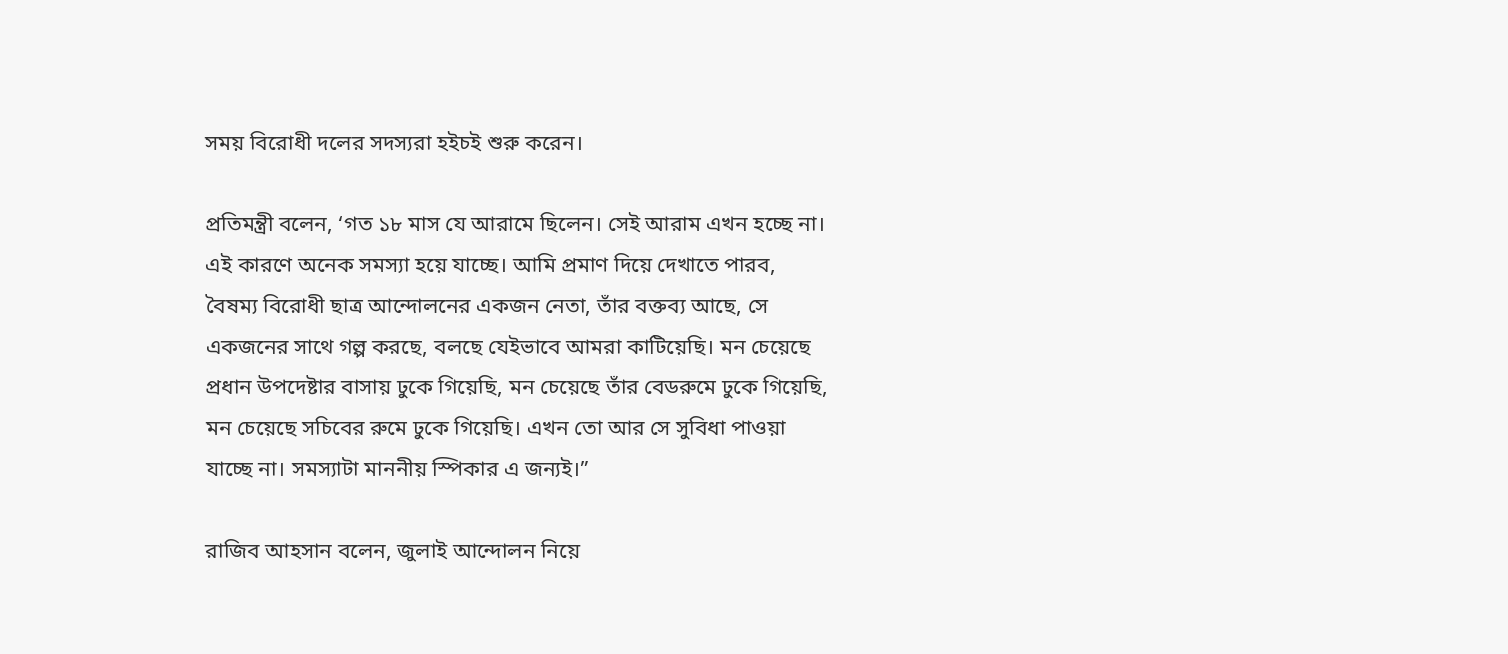সময় বিরোধী দলের সদস্যরা হইচই শুরু করেন।

প্রতিমন্ত্রী বলেন, ‘গত ১৮ মাস যে আরামে ছিলেন। সেই আরাম এখন হচ্ছে না। এই কারণে অনেক সমস্যা হয়ে যাচ্ছে। আমি প্রমাণ দিয়ে দেখাতে পারব, বৈষম্য বিরোধী ছাত্র আন্দোলনের একজন নেতা, তাঁর বক্তব্য আছে, সে একজনের সাথে গল্প করছে, বলছে যেইভাবে আমরা কাটিয়েছি। মন চেয়েছে প্রধান উপদেষ্টার বাসায় ঢুকে গিয়েছি, মন চেয়েছে তাঁর বেডরুমে ঢুকে গিয়েছি, মন চেয়েছে সচিবের রুমে ঢুকে গিয়েছি। এখন তো আর সে সুবিধা পাওয়া যাচ্ছে না। সমস্যাটা মাননীয় স্পিকার এ জন্যই।”

রাজিব আহসান বলেন, জুলাই আন্দোলন নিয়ে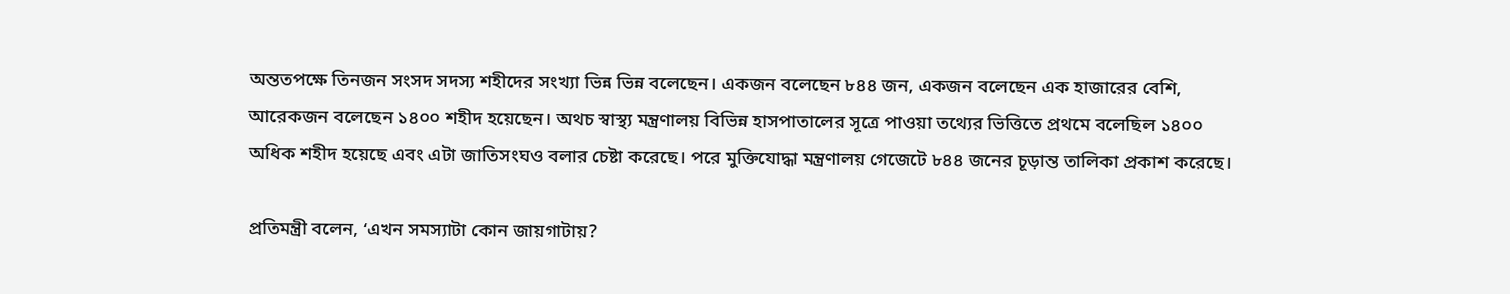অন্ততপক্ষে তিনজন সংসদ সদস্য শহীদের সংখ্যা ভিন্ন ভিন্ন বলেছেন। একজন বলেছেন ৮৪৪ জন, একজন বলেছেন এক হাজারের বেশি, আরেকজন বলেছেন ১৪০০ শহীদ হয়েছেন। অথচ স্বাস্থ্য মন্ত্রণালয় বিভিন্ন হাসপাতালের সূত্রে পাওয়া তথ্যের ভিত্তিতে প্রথমে বলেছিল ১৪০০ অধিক শহীদ হয়েছে এবং এটা জাতিসংঘও বলার চেষ্টা করেছে। পরে মুক্তিযোদ্ধা মন্ত্রণালয় গেজেটে ৮৪৪ জনের চূড়ান্ত তালিকা প্রকাশ করেছে।

প্রতিমন্ত্রী বলেন, ‘এখন সমস্যাটা কোন জায়গাটায়?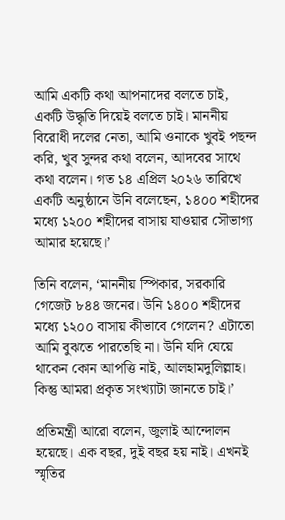আমি একটি কথা আপনাদের বলতে চাই, একটি উদ্ধৃতি দিয়েই বলতে চাই। মাননীয় বিরোধী দলের নেতা, আমি ওনাকে খুবই পছন্দ করি, খুব সুন্দর কথা বলেন, আদবের সাথে কথা বলেন। গত ১৪ এপ্রিল ২০২৬ তারিখে একটি অনুষ্ঠানে উনি বলেছেন, ১৪০০ শহীদের মধ্যে ১২০০ শহীদের বাসায় যাওয়ার সৌভাগ্য আমার হয়েছে।’

তিনি বলেন, ‘মাননীয় স্পিকার, সরকারি গেজেট ৮৪৪ জনের। উনি ১৪০০ শহীদের মধ্যে ১২০০ বাসায় কীভাবে গেলেন? এটাতো আমি বুঝতে পারতেছি না। উনি যদি যেয়ে থাকেন কোন আপত্তি নাই, আলহামদুলিল্লাহ। কিন্তু আমরা প্রকৃত সংখ্যাটা জানতে চাই।’

প্রতিমন্ত্রী আরো বলেন, জুলাই আন্দোলন হয়েছে। এক বছর, দুই বছর হয় নাই। এখনই স্মৃতির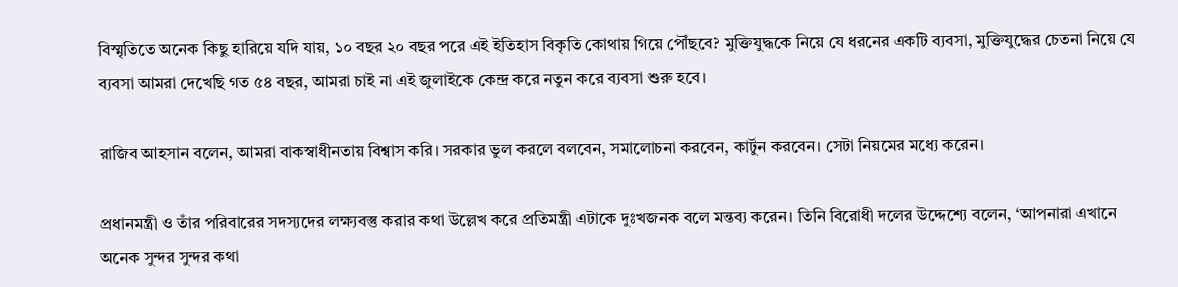বিস্মৃতিতে অনেক কিছু হারিয়ে যদি যায়, ১০ বছর ২০ বছর পরে এই ইতিহাস বিকৃতি কোথায় গিয়ে পৌঁছবে? মুক্তিযুদ্ধকে নিয়ে যে ধরনের একটি ব্যবসা, মুক্তিযুদ্ধের চেতনা নিয়ে যে ব্যবসা আমরা দেখেছি গত ৫৪ বছর, আমরা চাই না এই জুলাইকে কেন্দ্র করে নতুন করে ব্যবসা শুরু হবে।

রাজিব আহসান বলেন, আমরা বাকস্বাধীনতায় বিশ্বাস করি। সরকার ভুল করলে বলবেন, সমালোচনা করবেন, কার্টুন করবেন। সেটা নিয়মের মধ্যে করেন।

প্রধানমন্ত্রী ও তাঁর পরিবারের সদস্যদের লক্ষ্যবস্তু করার কথা উল্লেখ করে প্রতিমন্ত্রী এটাকে দুঃখজনক বলে মন্তব্য করেন। তিনি বিরোধী দলের উদ্দেশ্যে বলেন, ‘আপনারা এখানে অনেক সুন্দর সুন্দর কথা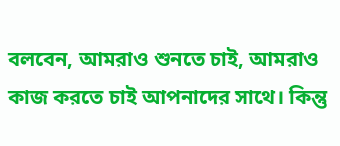বলবেন, আমরাও শুনতে চাই, আমরাও কাজ করতে চাই আপনাদের সাথে। কিন্তু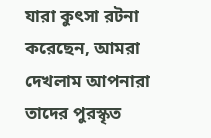যারা কুৎসা রটনা করেছেন, আমরা দেখলাম আপনারা তাদের পুরস্কৃত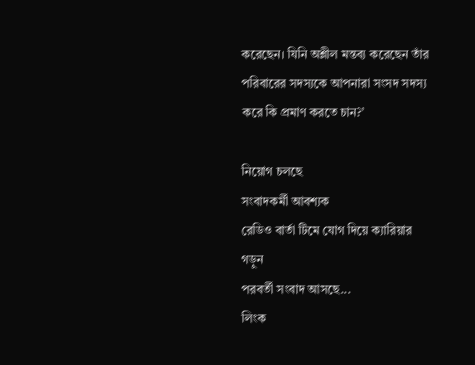করেছেন। যিনি অশ্লীল মন্তব্য করেছেন তাঁর পরিবারের সদস্যকে আপনারা সংসদ সদস্য করে কি প্রমাণ করতে চান?’

নিয়োগ চলছে
সংবাদকর্মী আবশ্যক
রেডিও বার্তা টিমে যোগ দিয়ে ক্যারিয়ার গড়ুন
পরবর্তী সংবাদ আসছে...
লিংক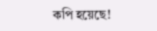কপি হয়েছে!